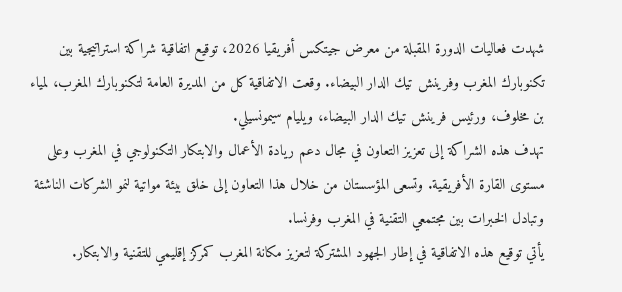شهدت فعاليات الدورة المقبلة من معرض جيتكس أفريقيا 2026، توقيع اتفاقية شراكة استراتيجية بين تكنوبارك المغرب وفرينش تيك الدار البيضاء. وقعت الاتفاقية كل من المديرة العامة لتكنوبارك المغرب، لمياء بن مخلوف، ورئيس فرينش تيك الدار البيضاء، ويليام سيمونسيلي.
تهدف هذه الشراكة إلى تعزيز التعاون في مجال دعم ريادة الأعمال والابتكار التكنولوجي في المغرب وعلى مستوى القارة الأفريقية. وتسعى المؤسستان من خلال هذا التعاون إلى خلق بيئة مواتية لنمو الشركات الناشئة وتبادل الخبرات بين مجتمعي التقنية في المغرب وفرنسا.
يأتي توقيع هذه الاتفاقية في إطار الجهود المشتركة لتعزيز مكانة المغرب كمركز إقليمي للتقنية والابتكار.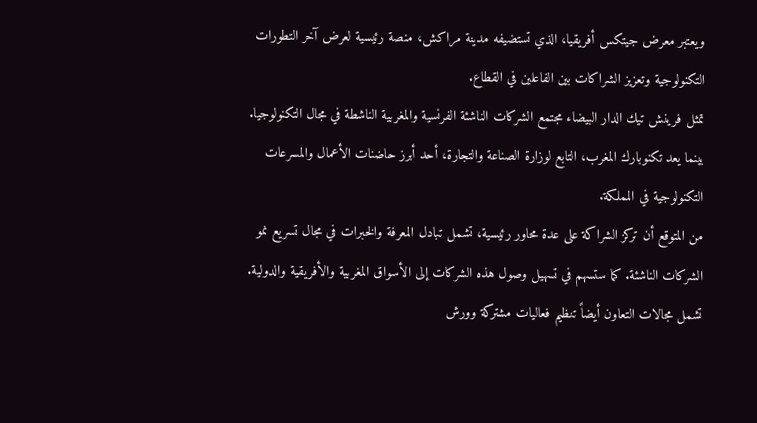ويعتبر معرض جيتكس أفريقيا، الذي تستضيفه مدينة مراكش، منصة رئيسية لعرض آخر التطورات التكنولوجية وتعزيز الشراكات بين الفاعلين في القطاع.
تمثل فرينش تيك الدار البيضاء مجتمع الشركات الناشئة الفرنسية والمغربية الناشطة في مجال التكنولوجيا. بينما يعد تكنوبارك المغرب، التابع لوزارة الصناعة والتجارة، أحد أبرز حاضنات الأعمال والمسرعات التكنولوجية في المملكة.
من المتوقع أن تركز الشراكة على عدة محاور رئيسية، تشمل تبادل المعرفة والخبرات في مجال تسريع نمو الشركات الناشئة. كما ستسهم في تسهيل وصول هذه الشركات إلى الأسواق المغربية والأفريقية والدولية.
تشمل مجالات التعاون أيضاً تنظيم فعاليات مشتركة وورش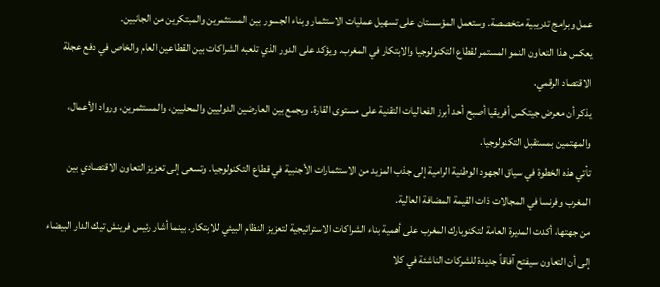عمل وبرامج تدريبية متخصصة. وستعمل المؤسستان على تسهيل عمليات الاستثمار وبناء الجسور بين المستثمرين والمبتكرين من الجانبين.
يعكس هذا التعاون النمو المستمر لقطاع التكنولوجيا والابتكار في المغرب. ويؤكد على الدور الذي تلعبه الشراكات بين القطاعين العام والخاص في دفع عجلة الاقتصاد الرقمي.
يذكر أن معرض جيتكس أفريقيا أصبح أحد أبرز الفعاليات التقنية على مستوى القارة. ويجمع بين العارضين الدوليين والمحليين، والمستثمرين، ورواد الأعمال، والمهتمين بمستقبل التكنولوجيا.
تأتي هذه الخطوة في سياق الجهود الوطنية الرامية إلى جذب المزيد من الاستثمارات الأجنبية في قطاع التكنولوجيا. وتسعى إلى تعزيز التعاون الاقتصادي بين المغرب وفرنسا في المجالات ذات القيمة المضافة العالية.
من جهتها، أكدت المديرة العامة لتكنوبارك المغرب على أهمية بناء الشراكات الاستراتيجية لتعزيز النظام البيئي للابتكار. بينما أشار رئيس فرينش تيك الدار البيضاء إلى أن التعاون سيفتح آفاقاً جديدة للشركات الناشئة في كلا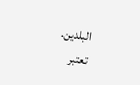البلدين.
تعتبر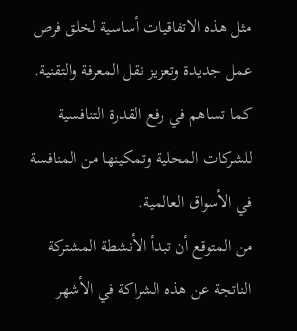مثل هذه الاتفاقيات أساسية لخلق فرص عمل جديدة وتعزيز نقل المعرفة والتقنية. كما تساهم في رفع القدرة التنافسية للشركات المحلية وتمكينها من المنافسة في الأسواق العالمية.
من المتوقع أن تبدأ الأنشطة المشتركة الناتجة عن هذه الشراكة في الأشهر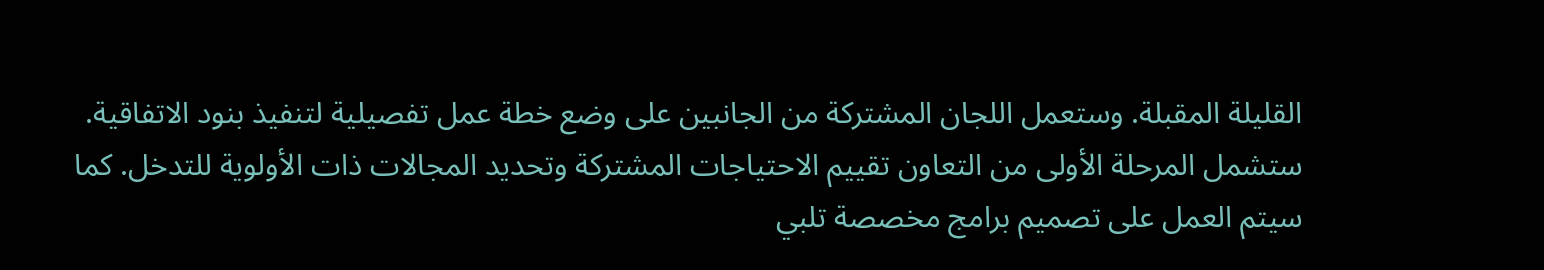القليلة المقبلة. وستعمل اللجان المشتركة من الجانبين على وضع خطة عمل تفصيلية لتنفيذ بنود الاتفاقية.
ستشمل المرحلة الأولى من التعاون تقييم الاحتياجات المشتركة وتحديد المجالات ذات الأولوية للتدخل. كما سيتم العمل على تصميم برامج مخصصة تلبي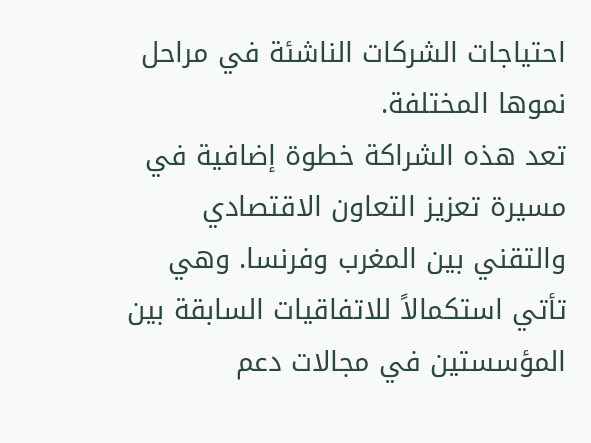احتياجات الشركات الناشئة في مراحل نموها المختلفة.
تعد هذه الشراكة خطوة إضافية في مسيرة تعزيز التعاون الاقتصادي والتقني بين المغرب وفرنسا. وهي تأتي استكمالاً للاتفاقيات السابقة بين المؤسستين في مجالات دعم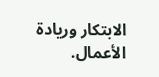الابتكار وريادة الأعمال.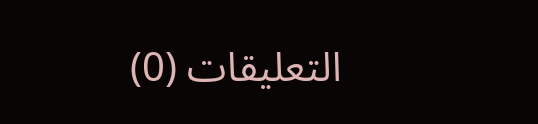التعليقات (0)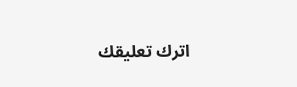اترك تعليقك